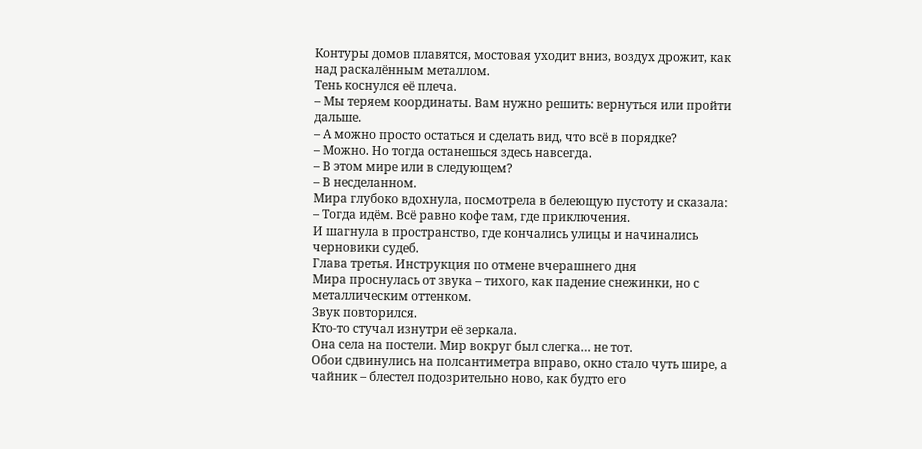Контуры домов плавятся, мостовая уходит вниз, воздух дрожит, как над раскалённым металлом.
Тень коснулся её плеча.
– Мы теряем координаты. Вам нужно решить: вернуться или пройти дальше.
– А можно просто остаться и сделать вид, что всё в порядке?
– Можно. Но тогда останешься здесь навсегда.
– В этом мире или в следующем?
– В несделанном.
Мира глубоко вдохнула, посмотрела в белеющую пустоту и сказала:
– Тогда идём. Всё равно кофе там, где приключения.
И шагнула в пространство, где кончались улицы и начинались черновики судеб.
Глава третья. Инструкция по отмене вчерашнего дня
Мира проснулась от звука – тихого, как падение снежинки, но с металлическим оттенком.
Звук повторился.
Кто-то стучал изнутри её зеркала.
Она села на постели. Мир вокруг был слегка… не тот.
Обои сдвинулись на полсантиметра вправо, окно стало чуть шире, а чайник – блестел подозрительно ново, как будто его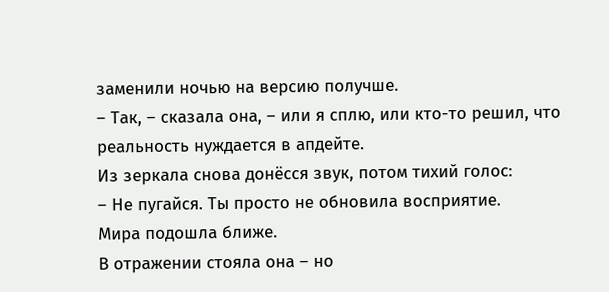заменили ночью на версию получше.
– Так, – сказала она, – или я сплю, или кто-то решил, что реальность нуждается в апдейте.
Из зеркала снова донёсся звук, потом тихий голос:
– Не пугайся. Ты просто не обновила восприятие.
Мира подошла ближе.
В отражении стояла она – но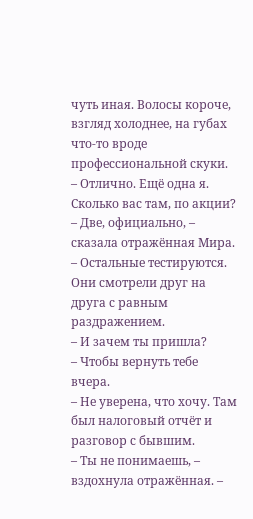чуть иная. Волосы короче, взгляд холоднее, на губах что-то вроде профессиональной скуки.
– Отлично. Ещё одна я. Сколько вас там, по акции?
– Две, официально, – сказала отражённая Мира. – Остальные тестируются.
Они смотрели друг на друга с равным раздражением.
– И зачем ты пришла?
– Чтобы вернуть тебе вчера.
– Не уверена, что хочу. Там был налоговый отчёт и разговор с бывшим.
– Ты не понимаешь, – вздохнула отражённая. –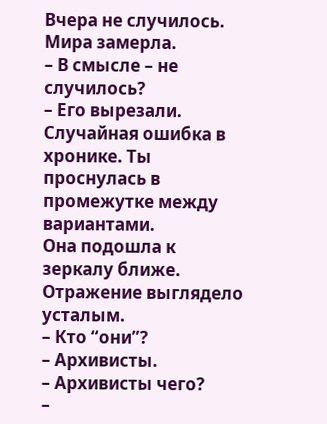Вчера не случилось.
Мира замерла.
– В смысле – не случилось?
– Его вырезали. Случайная ошибка в хронике. Ты проснулась в промежутке между вариантами.
Она подошла к зеркалу ближе. Отражение выглядело усталым.
– Кто “они”?
– Архивисты.
– Архивисты чего?
–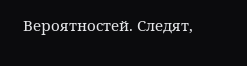Вероятностей. Следят,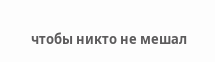чтобы никто не мешал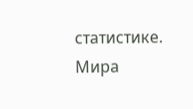статистике.
Мира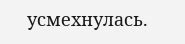усмехнулась.